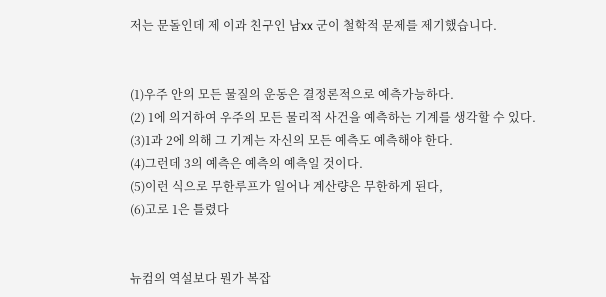저는 문돌인데 제 이과 친구인 남xx 군이 철학적 문제를 제기했습니다.


(1)우주 안의 모든 물질의 운동은 결정론적으로 예측가능하다.
(2) 1에 의거하여 우주의 모든 물리적 사건을 예측하는 기계를 생각할 수 있다.
(3)1과 2에 의해 그 기계는 자신의 모든 예측도 예측해야 한다.
(4)그런데 3의 예측은 예측의 예측일 것이다.
(5)이런 식으로 무한루프가 일어나 계산량은 무한하게 된다,
(6)고로 1은 틀렸다


뉴컴의 역설보다 뭔가 복잡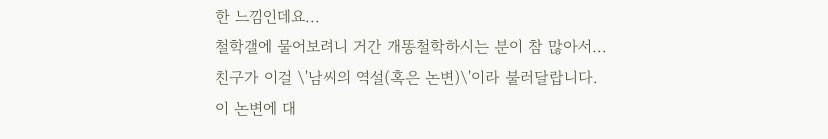한 느낌인데요...
철학갤에 물어보려니 거간 개똥철학하시는 분이 참 많아서...
친구가 이걸 \'남씨의 역설(혹은 논변)\'이라 불러달랍니다.
이 논변에 대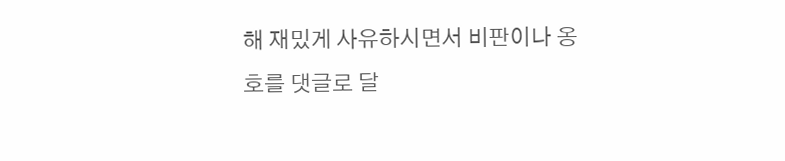해 재밌게 사유하시면서 비판이나 옹호를 댓글로 달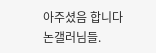아주셨음 합니다 논갤러님들.